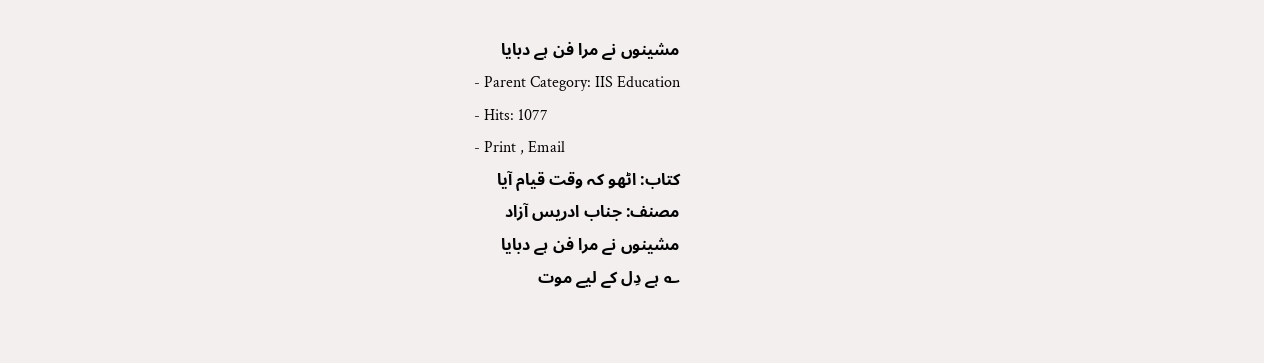مشینوں نے مرا فن ہے دبایا
- Parent Category: IIS Education
- Hits: 1077
- Print , Email
کتاب: اٹھو کہ وقت قیام آیا
مصنف: جناب ادریس آزاد
مشینوں نے مرا فن ہے دبایا
؎ ہے دِل کے لیے موت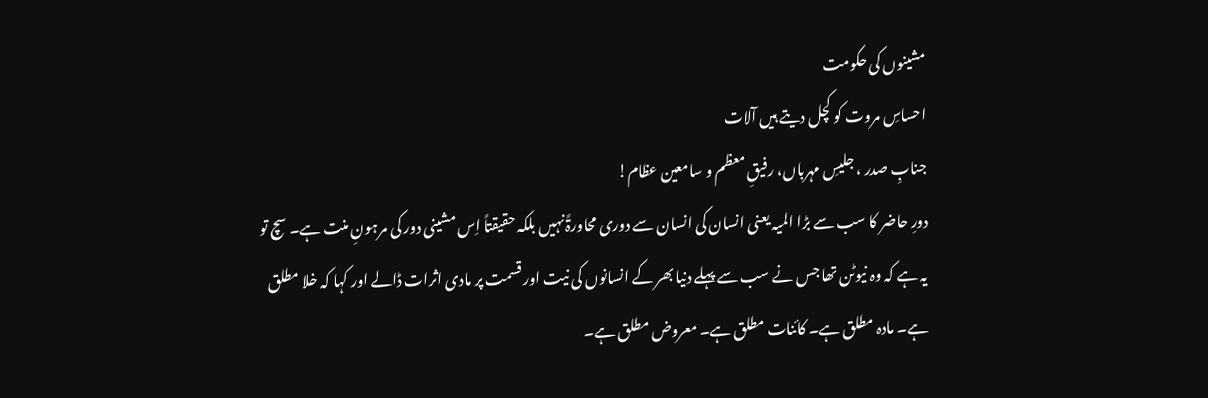مشینوں کی حکومت
احساسِ مروت کو کچل دیتے ہیں آلات
جنابِ صدر ، جلیسِ مہرباں، رفیقِ معظم و سامعین عظام!
دورِ حاضر کا سب سے بڑا المیہ یعنی انسان کی انسان سے دوری محاورۃً نہیں بلکہ حقیقتاً اِس مشینی دور کی مرہونِ منت ہے۔ سچ تو یہ ہے کہ وہ نیوٹن تھا جس نے سب سے پہلے دنیا بھر کے انسانوں کی نیت اور قسمت پر مادی اثرات ڈالے اور کہا کہ خلا مطلق ہے۔ مادہ مطلق ہے۔ کائنات مطلق ہے۔ معروض مطلق ہے۔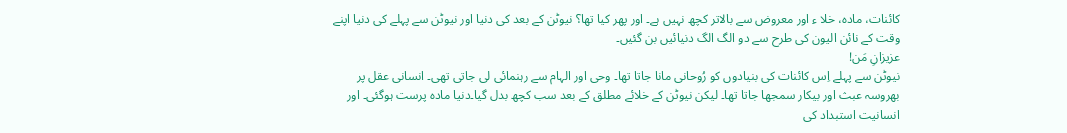کائنات، مادہ، خلا ء اور معروض سے بالاتر کچھ نہیں ہے۔ اور پھر کیا تھا؟ نیوٹن کے بعد کی دنیا اور نیوٹن سے پہلے کی دنیا اپنے وقت کے نائن الیون کی طرح سے دو الگ الگ دنیائیں بن گئیں۔
عزیزانِ مَن!
نیوٹن سے پہلے اِس کائنات کی بنیادوں کو رُوحانی مانا جاتا تھا۔ وحی اور الہام سے رہنمائی لی جاتی تھی۔ انسانی عقل پر بھروسہ عبث اور بیکار سمجھا جاتا تھا۔ لیکن نیوٹن کے خلائے مطلق کے بعد سب کچھ بدل گیا۔دنیا مادہ پرست ہوگئی۔ اور انسانیت استبداد کی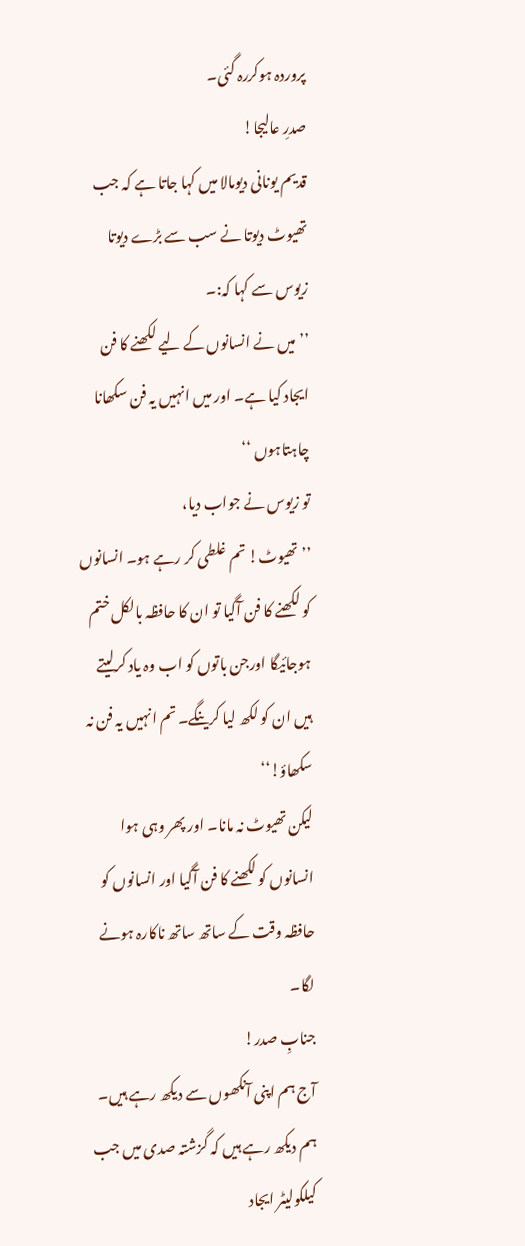پروردہ ہوکررہ گئی۔
صدرِ عالیجا!
قدیم یونانی دیومالا میں کہا جاتا ہے کہ جب تھیوٹ دیوتا نے سب سے بڑے دیوتا زیوس سے کہا کہ:۔
’’میں نے انسانوں کے لیے لکھنے کا فن ایجاد کیا ہے۔ اور میں انہیں یہ فن سکھانا چاہتاہوں ‘‘
تو زیوس نے جواب دیا،
’’تھیوٹ! تم غلطی کر رہے ہو۔ انسانوں کو لکھنے کا فن آگیا تو ان کا حافظہ بالکل ختم ہوجائیگا اورجن باتوں کو اب وہ یاد کرلیتے ہیں ان کو لکھ لیا کرینگے۔ تم انہیں یہ فن نہ سکھاؤ!‘‘
لیکن تھیوٹ نہ مانا۔ اور پھر وہی ہوا انسانوں کو لکھنے کا فن آگیا اور انسانوں کو حافظہ وقت کے ساتھ ساتھ ناکارہ ہونے لگا۔
جنابِ صدر!
آج ہم اپنی آنکھوں سے دیکھ رہے ہیں۔ ہم دیکھ رہے ہیں کہ گزشتہ صدی میں جب کیلکولیٹر ایجاد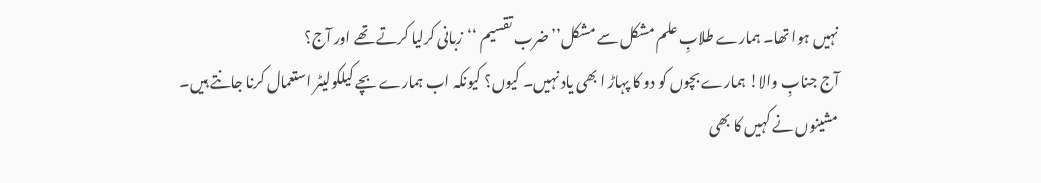نہیں ہوا تھا۔ ہمارے طلابِ علم مشکل سے مشکل’’ ضرب تقسیم ‘‘زبانی کرلیا کرتے تھے اور آج؟
آج جنابِ والا! ہمارے بچوں کو دو کا پہاڑ ا بھی یاد نہیں۔ کیوں؟ کیونکہ اب ہمارے بچے کیلکولیٹر استعمال کرنا جانتے ہیں۔
مشینوں نے کہیں کا بھی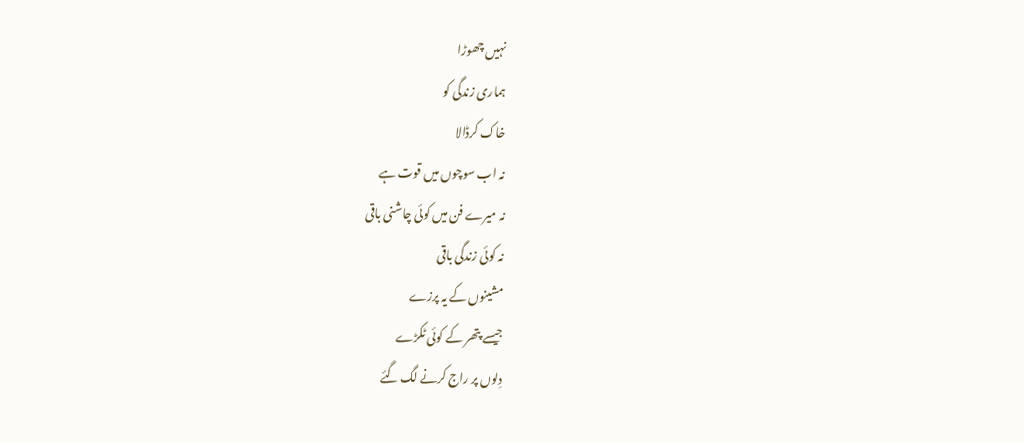نہیں چھوڑا
ہماری زندگی کو
خاک کرڈالا
نہ اب سوچوں میں قوت ہے
نہ میرے فن میں کوئی چاشنی باقی
نہ کوئی زندگی باقی
مشینوں کے یہ پرزے
جیسے پتھر کے کوئی ٹکڑے
دِلوں پر راج کرنے لگ گئے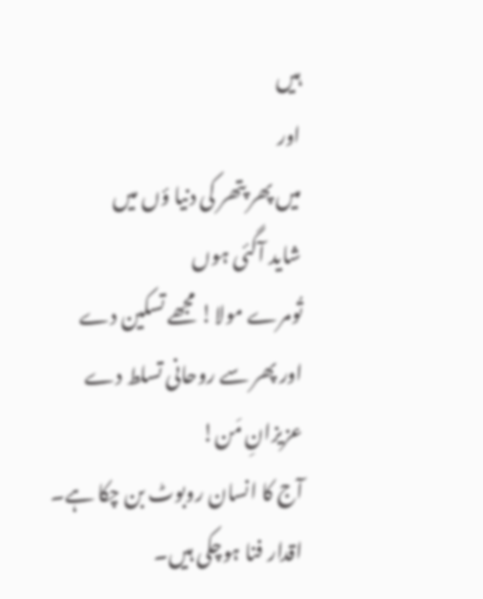ہیں
اور
میں پھر پتھر کی دنیا ؤں میں
شاید آگئی ہوں
تُومرے مولا! مجھے تسکین دے
اور پھر سے روحانی تسلط دے
عزیزانِ مَن!
آج کا انسان روبوٹ بن چکا ہے۔ اقدار فنا ہوچکی ہیں۔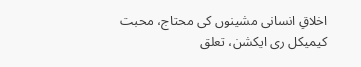اخلاقِ انسانی مشینوں کی محتاج، محبت کیمیکل ری ایکشن، تعلق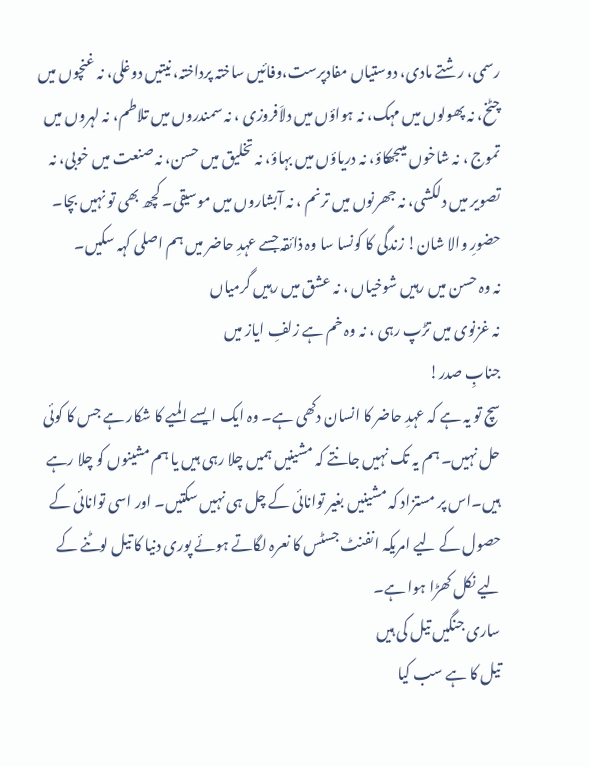رسمی، رشتے مادی، دوستیاں مفادپرست،وفائیں ساختہ پرداختہ، نیتیں دوغلی، نہ غنچوں میں چٹخ، نہ پھولوں میں مہک، نہ ہواؤں میں دلاَفروزی ، نہ سمندروں میں تلاطم، نہ لہروں میں تموج ، نہ شاخوں میںجھکاؤ، نہ دریاؤں میں بہاؤ، نہ تخلیق میں حسن، نہ صنعت میں خوبی، نہ تصویر میں دلکشی، نہ جھرنوں میں ترنم ، نہ آبشاروں میں موسیقی۔ کچھ بھی تو نہیں بچا۔
حضورِ والا شان! زندگی کا کونسا سا وہ ذائقہ جسے عہدِ حاضر میں ہم اصلی کہہ سکیں۔
نہ وہ حسن میں رہیں شوخیاں ، نہ عشق میں رہیں گرمیاں
نہ غزنوی میں تڑپ رہی ، نہ وہ خم ہے زلفِ ایاز میں
جنابِ صدر!
سچ تو یہ ہے کہ عہدِ حاضر کا انسان دکھی ہے۔ وہ ایک ایسے المیے کا شکار ہے جس کا کوئی حل نہیں۔ ہم یہ تک نہیں جانتے کہ مشینیں ہمیں چلا رہی ہیں یا ہم مشینوں کو چلا رہے ہیں۔اس پر مستزاد کہ مشینیں بغیر توانائی کے چل ہی نہیں سکتیں۔ اور اسی توانائی کے حصول کے لیے امریکہ انفنٹ جسٹس کا نعرہ لگاتے ہوئے پوری دنیا کا تیل لوٹنے کے لیے نکل کھڑا ہوا ہے۔
ساری جنگیں تیل کی ہیں
تیل کا ہے سب کیا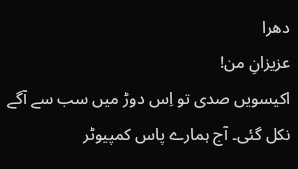دھرا
عزیزانِ من!
اکیسویں صدی تو اِس دوڑ میں سب سے آگے نکل گئی۔ آج ہمارے پاس کمپیوٹر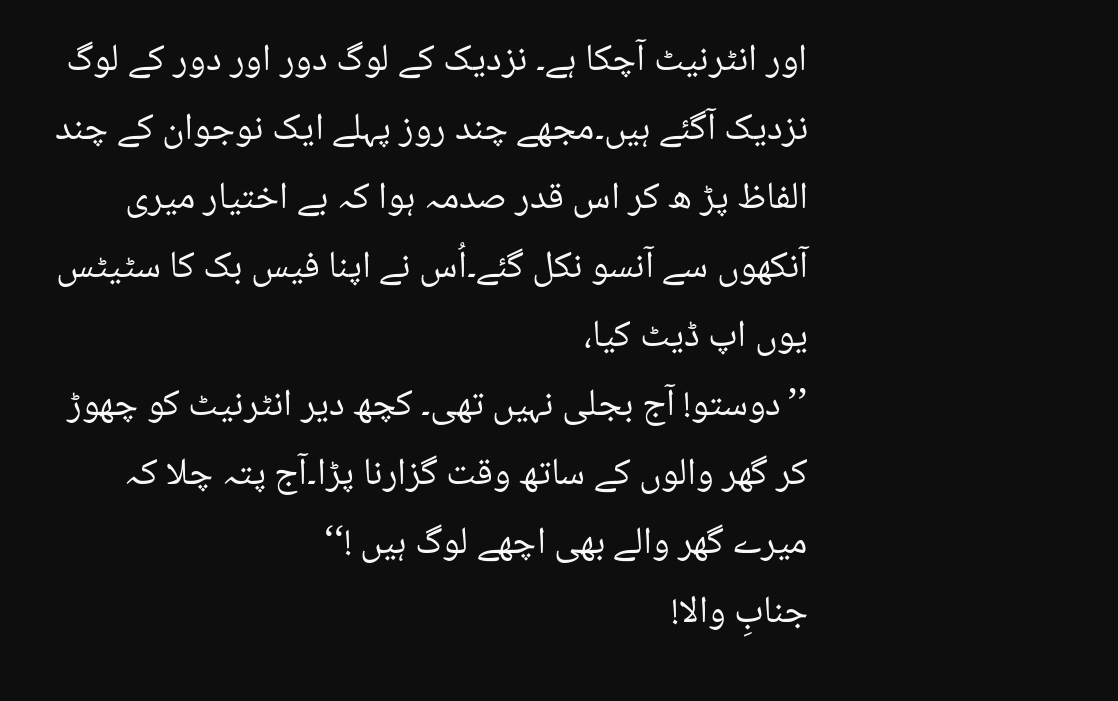اور انٹرنیٹ آچکا ہے۔ نزدیک کے لوگ دور اور دور کے لوگ نزدیک آگئے ہیں۔مجھے چند روز پہلے ایک نوجوان کے چند الفاظ پڑ ھ کر اس قدر صدمہ ہوا کہ بے اختیار میری آنکھوں سے آنسو نکل گئے۔اُس نے اپنا فیس بک کا سٹیٹس یوں اپ ڈیٹ کیا،
’’دوستو! آج بجلی نہیں تھی۔ کچھ دیر انٹرنیٹ کو چھوڑ کر گھر والوں کے ساتھ وقت گزارنا پڑا۔آج پتہ چلا کہ میرے گھر والے بھی اچھے لوگ ہیں !‘‘
جنابِ والا!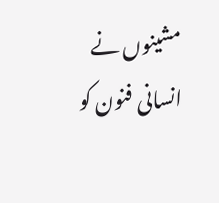مشینوں نے انسانی فنون کو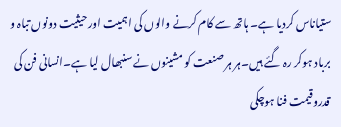ستیاناس کردیا ہے۔ ہاتھ سے کام کرنے والوں کی اہمیت اور حیثیت دونوں تباہ و برباد ہوکر رہ گئے ہیں۔ہر ہر صنعت کو مشینوں نے سنبھال لیا ہے۔انسانی فن کی قدروقیمت فنا ہوچکی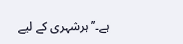ہے۔’’ہرشہری کے لیے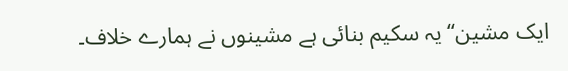ایک مشین‘‘ یہ سکیم بنائی ہے مشینوں نے ہمارے خلاف۔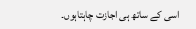اسی کے ساتھ ہی اجازت چاہتاہوں۔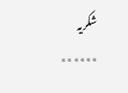شکریہ
٭٭٭٭٭٭